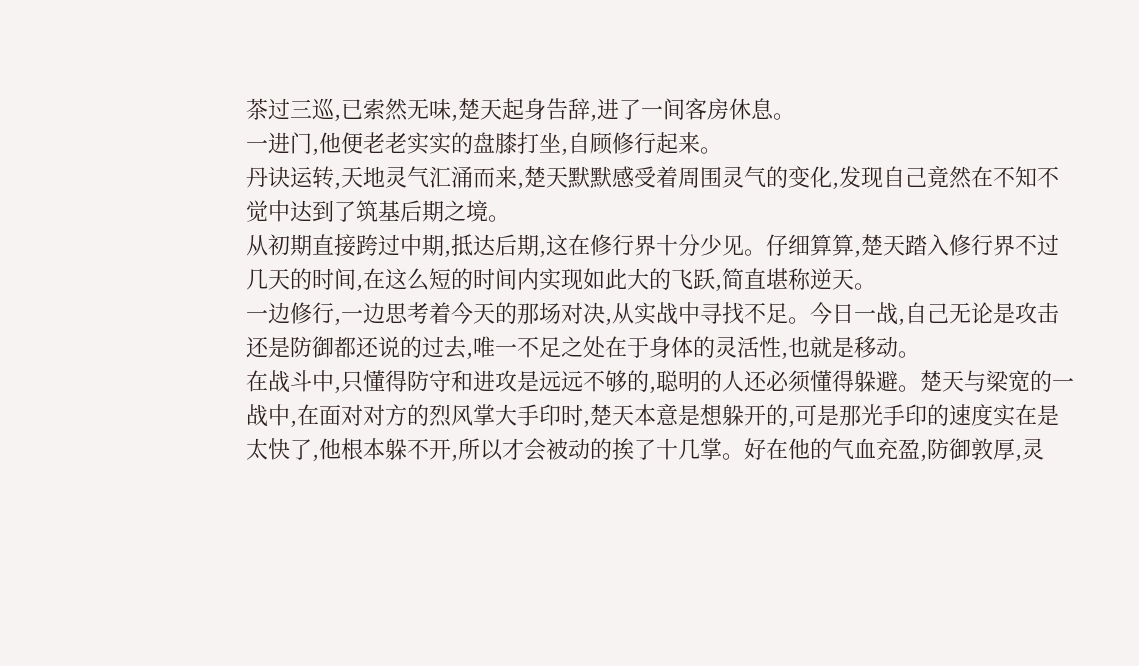茶过三巡,已索然无味,楚天起身告辞,进了一间客房休息。
一进门,他便老老实实的盘膝打坐,自顾修行起来。
丹诀运转,天地灵气汇涌而来,楚天默默感受着周围灵气的变化,发现自己竟然在不知不觉中达到了筑基后期之境。
从初期直接跨过中期,抵达后期,这在修行界十分少见。仔细算算,楚天踏入修行界不过几天的时间,在这么短的时间内实现如此大的飞跃,简直堪称逆天。
一边修行,一边思考着今天的那场对决,从实战中寻找不足。今日一战,自己无论是攻击还是防御都还说的过去,唯一不足之处在于身体的灵活性,也就是移动。
在战斗中,只懂得防守和进攻是远远不够的,聪明的人还必须懂得躲避。楚天与梁宽的一战中,在面对对方的烈风掌大手印时,楚天本意是想躲开的,可是那光手印的速度实在是太快了,他根本躲不开,所以才会被动的挨了十几掌。好在他的气血充盈,防御敦厚,灵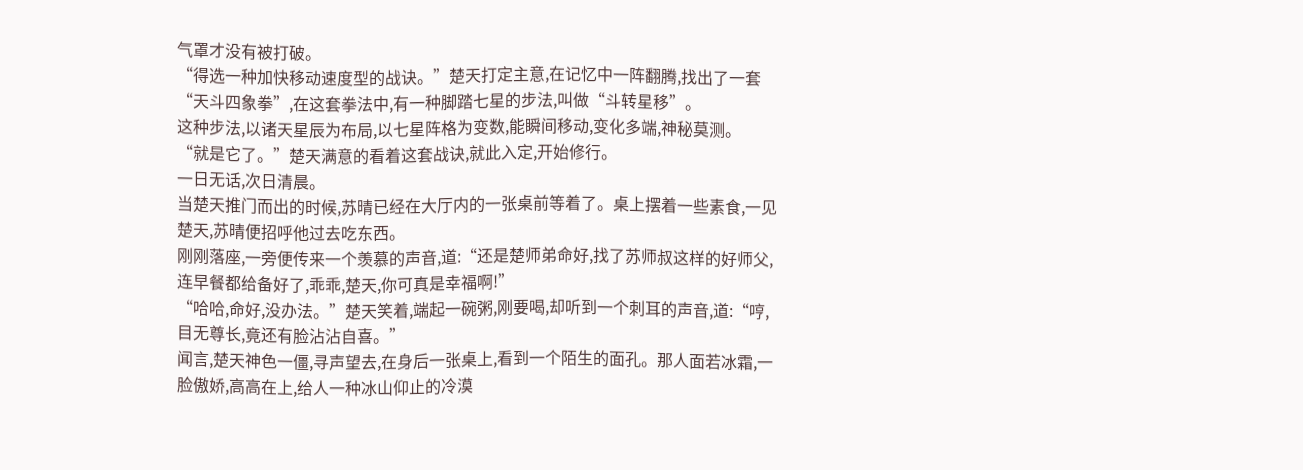气罩才没有被打破。
“得选一种加快移动速度型的战诀。”楚天打定主意,在记忆中一阵翻腾,找出了一套“天斗四象拳”,在这套拳法中,有一种脚踏七星的步法,叫做“斗转星移”。
这种步法,以诸天星辰为布局,以七星阵格为变数,能瞬间移动,变化多端,神秘莫测。
“就是它了。”楚天满意的看着这套战诀,就此入定,开始修行。
一日无话,次日清晨。
当楚天推门而出的时候,苏晴已经在大厅内的一张桌前等着了。桌上摆着一些素食,一见楚天,苏晴便招呼他过去吃东西。
刚刚落座,一旁便传来一个羡慕的声音,道:“还是楚师弟命好,找了苏师叔这样的好师父,连早餐都给备好了,乖乖,楚天,你可真是幸福啊!”
“哈哈,命好,没办法。”楚天笑着,端起一碗粥,刚要喝,却听到一个刺耳的声音,道:“哼,目无尊长,竟还有脸沾沾自喜。”
闻言,楚天神色一僵,寻声望去,在身后一张桌上,看到一个陌生的面孔。那人面若冰霜,一脸傲娇,高高在上,给人一种冰山仰止的冷漠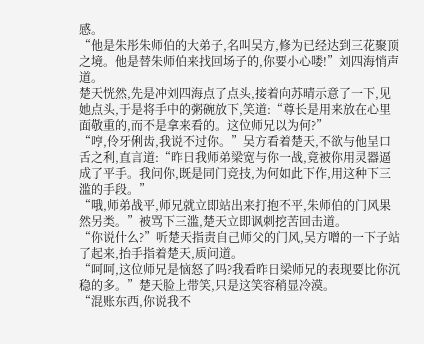感。
“他是朱彤朱师伯的大弟子,名叫吴方,修为已经达到三花聚顶之境。他是替朱师伯来找回场子的,你要小心喽!”刘四海悄声道。
楚天恍然,先是冲刘四海点了点头,接着向苏晴示意了一下,见她点头,于是将手中的粥碗放下,笑道:“尊长是用来放在心里面敬重的,而不是拿来看的。这位师兄以为何?”
“哼,伶牙俐齿,我说不过你。”吴方看着楚天,不欲与他呈口舌之利,直言道:“昨日我师弟梁宽与你一战,竟被你用灵器逼成了平手。我问你,既是同门竞技,为何如此下作,用这种下三滥的手段。”
“哦,师弟战平,师兄就立即站出来打抱不平,朱师伯的门风果然另类。”被骂下三滥,楚天立即讽刺挖苦回击道。
“你说什么?”听楚天指责自己师父的门风,吴方噌的一下子站了起来,抬手指着楚天,质问道。
“呵呵,这位师兄是恼怒了吗?我看昨日梁师兄的表现要比你沉稳的多。”楚天脸上带笑,只是这笑容稍显冷漠。
“混账东西,你说我不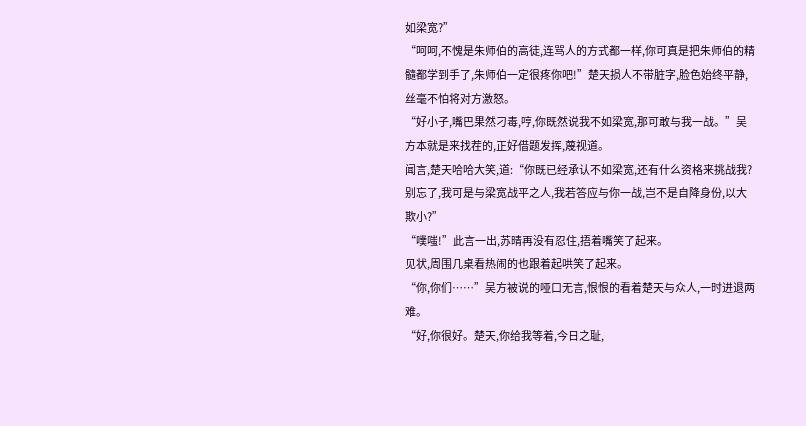如梁宽?”
“呵呵,不愧是朱师伯的高徒,连骂人的方式都一样,你可真是把朱师伯的精髓都学到手了,朱师伯一定很疼你吧!”楚天损人不带脏字,脸色始终平静,丝毫不怕将对方激怒。
“好小子,嘴巴果然刁毒,哼,你既然说我不如梁宽,那可敢与我一战。”吴方本就是来找茬的,正好借题发挥,蔑视道。
闻言,楚天哈哈大笑,道:“你既已经承认不如梁宽,还有什么资格来挑战我?别忘了,我可是与梁宽战平之人,我若答应与你一战,岂不是自降身份,以大欺小?”
“噗嗤!”此言一出,苏晴再没有忍住,捂着嘴笑了起来。
见状,周围几桌看热闹的也跟着起哄笑了起来。
“你,你们……”吴方被说的哑口无言,恨恨的看着楚天与众人,一时进退两难。
“好,你很好。楚天,你给我等着,今日之耻,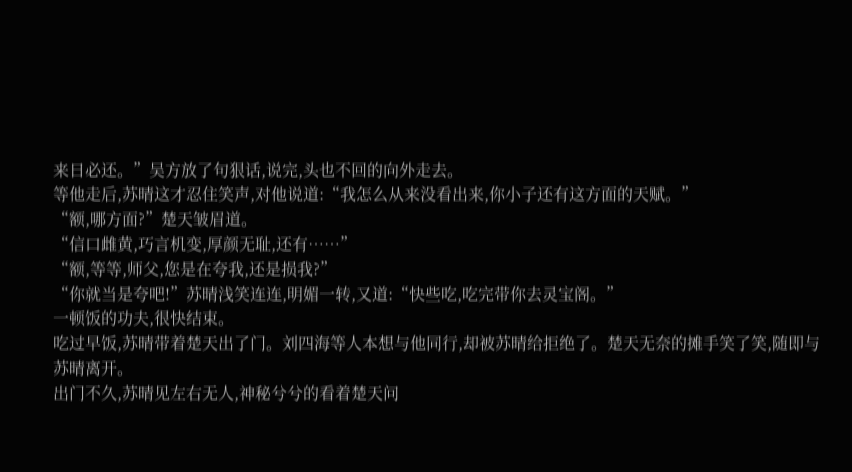来日必还。”吴方放了句狠话,说完,头也不回的向外走去。
等他走后,苏晴这才忍住笑声,对他说道:“我怎么从来没看出来,你小子还有这方面的天赋。”
“额,哪方面?”楚天皱眉道。
“信口雌黄,巧言机变,厚颜无耻,还有……”
“额,等等,师父,您是在夸我,还是损我?”
“你就当是夸吧!”苏晴浅笑连连,明媚一转,又道:“快些吃,吃完带你去灵宝阁。”
一顿饭的功夫,很快结束。
吃过早饭,苏晴带着楚天出了门。刘四海等人本想与他同行,却被苏晴给拒绝了。楚天无奈的摊手笑了笑,随即与苏晴离开。
出门不久,苏晴见左右无人,神秘兮兮的看着楚天问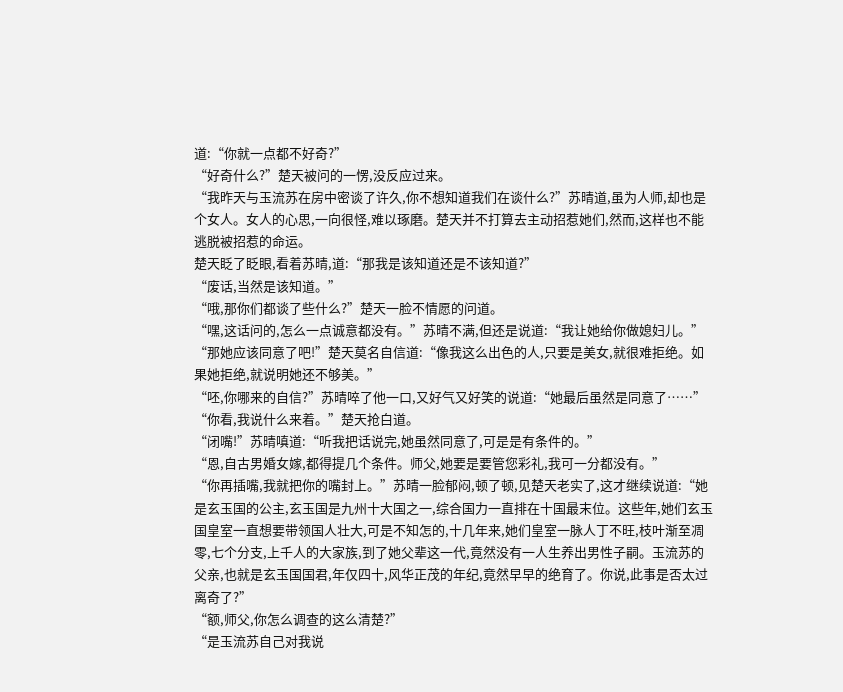道:“你就一点都不好奇?”
“好奇什么?”楚天被问的一愣,没反应过来。
“我昨天与玉流苏在房中密谈了许久,你不想知道我们在谈什么?”苏晴道,虽为人师,却也是个女人。女人的心思,一向很怪,难以琢磨。楚天并不打算去主动招惹她们,然而,这样也不能逃脱被招惹的命运。
楚天眨了眨眼,看着苏晴,道:“那我是该知道还是不该知道?”
“废话,当然是该知道。”
“哦,那你们都谈了些什么?”楚天一脸不情愿的问道。
“嘿,这话问的,怎么一点诚意都没有。”苏晴不满,但还是说道:“我让她给你做媳妇儿。”
“那她应该同意了吧!”楚天莫名自信道:“像我这么出色的人,只要是美女,就很难拒绝。如果她拒绝,就说明她还不够美。”
“呸,你哪来的自信?”苏晴啐了他一口,又好气又好笑的说道:“她最后虽然是同意了……”
“你看,我说什么来着。”楚天抢白道。
“闭嘴!”苏晴嗔道:“听我把话说完,她虽然同意了,可是是有条件的。”
“恩,自古男婚女嫁,都得提几个条件。师父,她要是要管您彩礼,我可一分都没有。”
“你再插嘴,我就把你的嘴封上。”苏晴一脸郁闷,顿了顿,见楚天老实了,这才继续说道:“她是玄玉国的公主,玄玉国是九州十大国之一,综合国力一直排在十国最末位。这些年,她们玄玉国皇室一直想要带领国人壮大,可是不知怎的,十几年来,她们皇室一脉人丁不旺,枝叶渐至凋零,七个分支,上千人的大家族,到了她父辈这一代,竟然没有一人生养出男性子嗣。玉流苏的父亲,也就是玄玉国国君,年仅四十,风华正茂的年纪,竟然早早的绝育了。你说,此事是否太过离奇了?”
“额,师父,你怎么调查的这么清楚?”
“是玉流苏自己对我说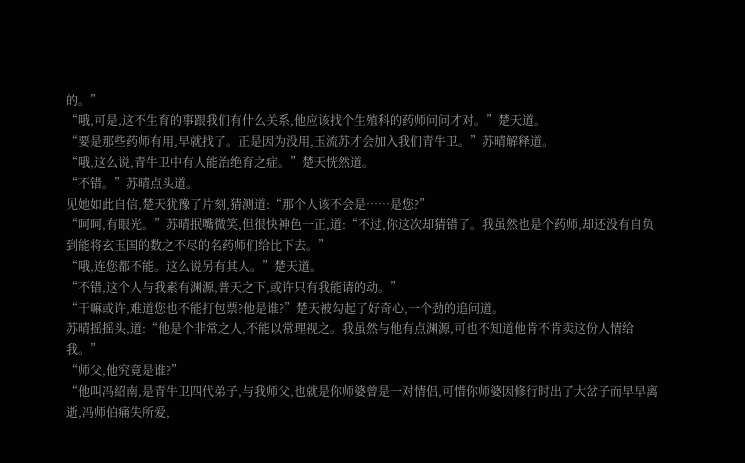的。”
“哦,可是,这不生育的事跟我们有什么关系,他应该找个生殖科的药师问问才对。”楚天道。
“要是那些药师有用,早就找了。正是因为没用,玉流苏才会加入我们青牛卫。”苏晴解释道。
“哦,这么说,青牛卫中有人能治绝育之症。”楚天恍然道。
“不错。”苏晴点头道。
见她如此自信,楚天犹豫了片刻,猜测道:“那个人该不会是……是您?”
“呵呵,有眼光。”苏晴抿嘴微笑,但很快神色一正,道:“不过,你这次却猜错了。我虽然也是个药师,却还没有自负到能将玄玉国的数之不尽的名药师们给比下去。”
“哦,连您都不能。这么说另有其人。”楚天道。
“不错,这个人与我素有渊源,普天之下,或许只有我能请的动。”
“干嘛或许,难道您也不能打包票?他是谁?”楚天被勾起了好奇心,一个劲的追问道。
苏晴摇摇头,道:“他是个非常之人,不能以常理视之。我虽然与他有点渊源,可也不知道他肯不肯卖这份人情给我。”
“师父,他究竟是谁?”
“他叫冯紹南,是青牛卫四代弟子,与我师父,也就是你师婆曾是一对情侣,可惜你师婆因修行时出了大岔子而早早离逝,冯师伯痛失所爱,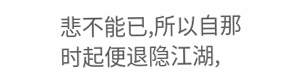悲不能已,所以自那时起便退隐江湖,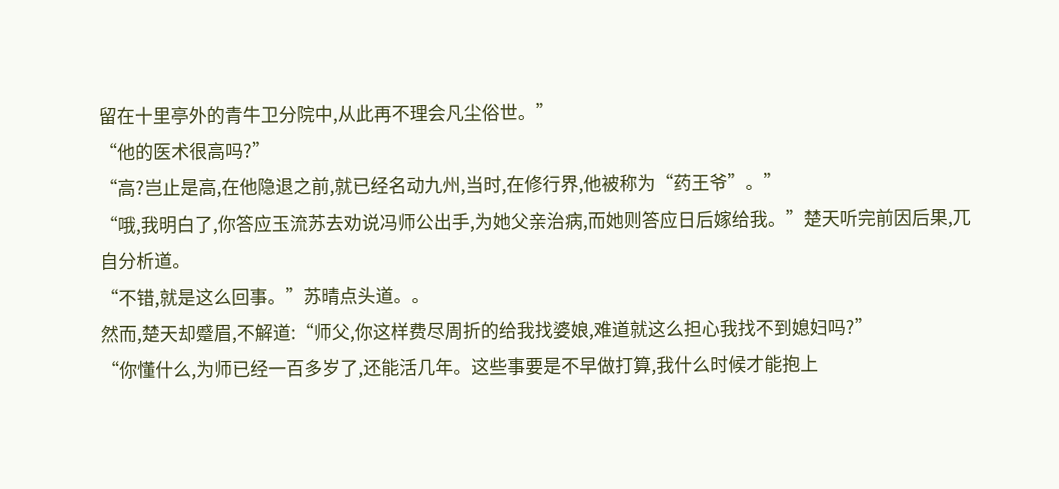留在十里亭外的青牛卫分院中,从此再不理会凡尘俗世。”
“他的医术很高吗?”
“高?岂止是高,在他隐退之前,就已经名动九州,当时,在修行界,他被称为“药王爷”。”
“哦,我明白了,你答应玉流苏去劝说冯师公出手,为她父亲治病,而她则答应日后嫁给我。”楚天听完前因后果,兀自分析道。
“不错,就是这么回事。”苏晴点头道。。
然而,楚天却蹙眉,不解道:“师父,你这样费尽周折的给我找婆娘,难道就这么担心我找不到媳妇吗?”
“你懂什么,为师已经一百多岁了,还能活几年。这些事要是不早做打算,我什么时候才能抱上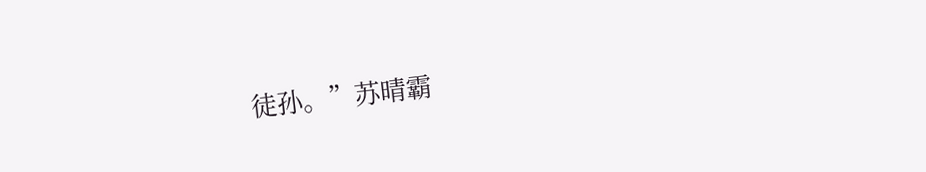徒孙。”苏晴霸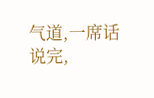气道,一席话说完,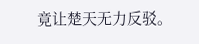竟让楚天无力反驳。